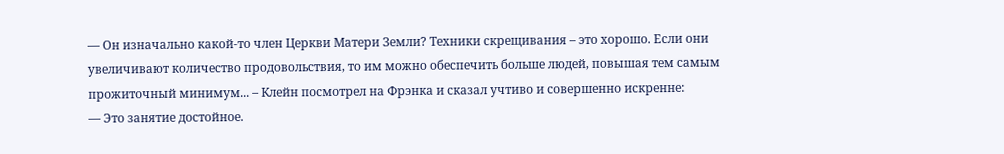— Он изначально какой-то член Церкви Матери Земли? Техники скрещивания – это хорошо. Если они увеличивают количество продовольствия, то им можно обеспечить больше людей, повышая тем самым прожиточный минимум... – Клейн посмотрел на Фрэнка и сказал учтиво и совершенно искренне:
— Это занятие достойное.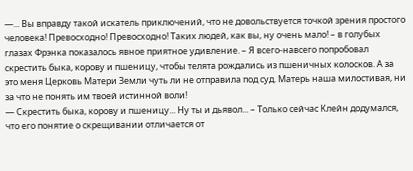—... Вы вправду такой искатель приключений, что не довольствуется точкой зрения простого человека! Превосходно! Превосходно! Таких людей, как вы, ну очень мало! – в голубых глазах Фрэнка показалось явное приятное удивление. – Я всего-навсего попробовал скрестить быка, корову и пшеницу, чтобы телята рождались из пшеничных колосков. А за это меня Церковь Матери Земли чуть ли не отправила под суд. Матерь наша милостивая, ни за что не понять им твоей истинной воли!
— Скрестить быка, корову и пшеницу... Ну ты и дьявол... – Только сейчас Клейн додумался, что его понятие о скрещивании отличается от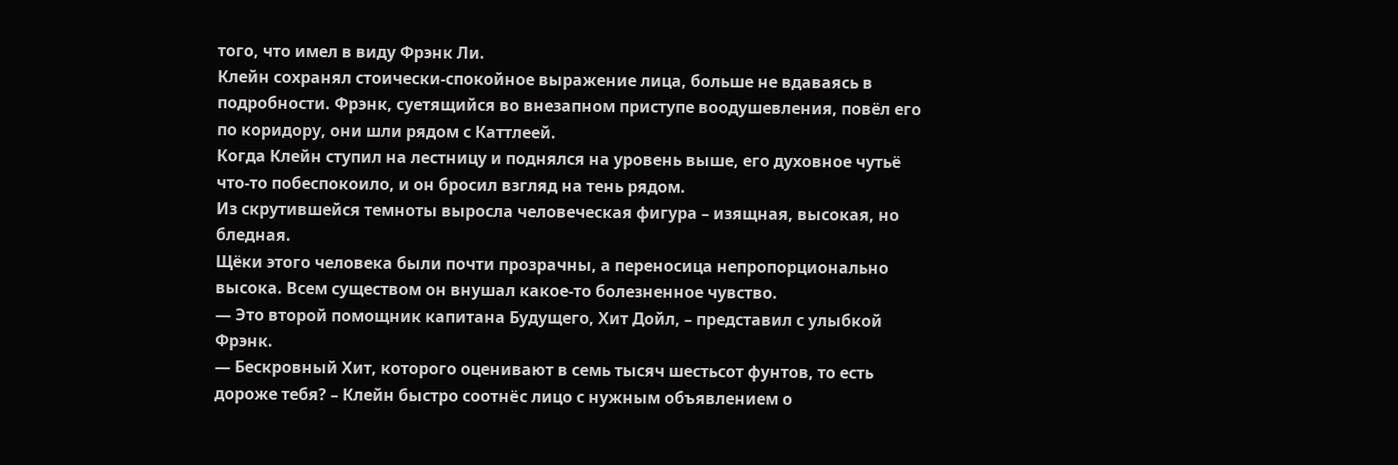того, что имел в виду Фрэнк Ли.
Клейн сохранял стоически-спокойное выражение лица, больше не вдаваясь в подробности. Фрэнк, суетящийся во внезапном приступе воодушевления, повёл его по коридору, они шли рядом с Каттлеей.
Когда Клейн ступил на лестницу и поднялся на уровень выше, его духовное чутьë что-то побеспокоило, и он бросил взгляд на тень рядом.
Из скрутившейся темноты выросла человеческая фигура – изящная, высокая, но бледная.
Щёки этого человека были почти прозрачны, а переносица непропорционально высока. Всем существом он внушал какое-то болезненное чувство.
— Это второй помощник капитана Будущего, Хит Дойл, – представил с улыбкой Фрэнк.
— Бескровный Хит, которого оценивают в семь тысяч шестьсот фунтов, то есть дороже тебя? – Клейн быстро соотнëс лицо с нужным объявлением о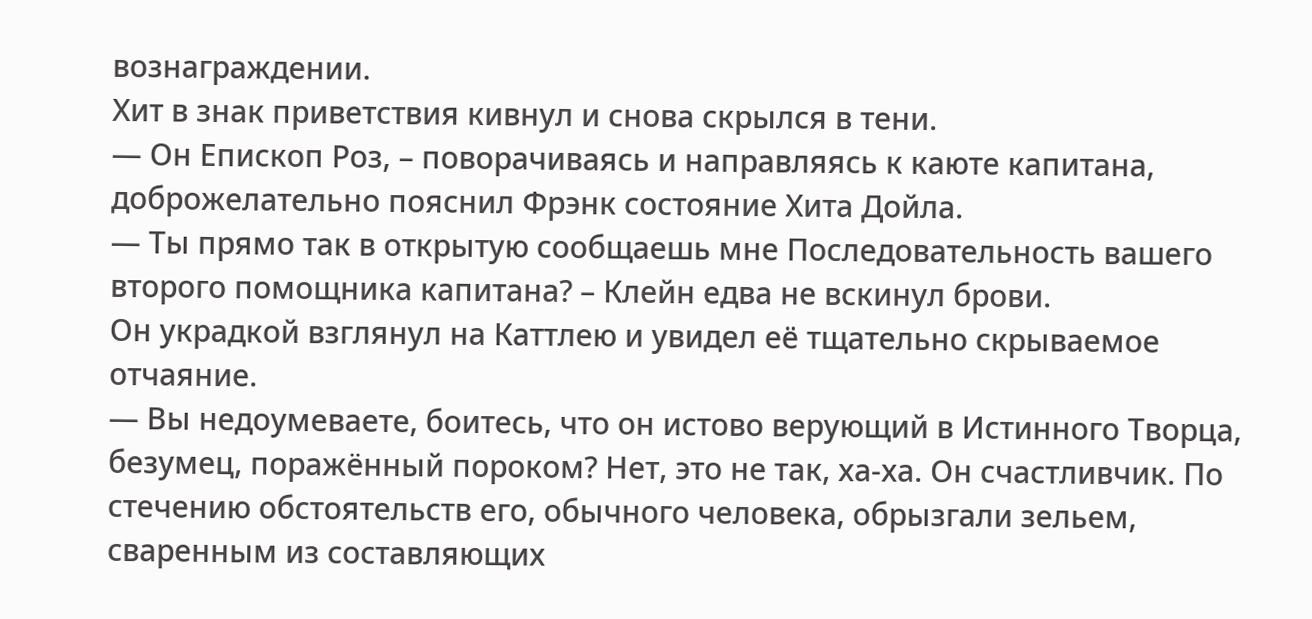вознаграждении.
Хит в знак приветствия кивнул и снова скрылся в тени.
— Он Епископ Роз, – поворачиваясь и направляясь к каюте капитана, доброжелательно пояснил Фрэнк состояние Хита Дойла.
— Ты прямо так в открытую сообщаешь мне Последовательность вашего второго помощника капитана? – Клейн едва не вскинул брови.
Он украдкой взглянул на Каттлею и увидел её тщательно скрываемое отчаяние.
— Вы недоумеваете, боитесь, что он истово верующий в Истинного Творца, безумец, поражëнный пороком? Нет, это не так, ха-ха. Он счастливчик. По стечению обстоятельств его, обычного человека, обрызгали зельем, сваренным из составляющих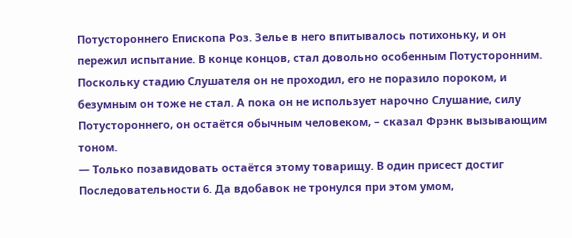Потустороннего Епископа Роз. Зелье в него впитывалось потихоньку, и он пережил испытание. В конце концов, стал довольно особенным Потусторонним. Поскольку стадию Слушателя он не проходил, его не поразило пороком, и безумным он тоже не стал. А пока он не использует нарочно Слушание, силу Потустороннего, он остаётся обычным человеком, – сказал Фрэнк вызывающим тоном.
— Только позавидовать остаётся этому товарищу. В один присест достиг Последовательности 6. Да вдобавок не тронулся при этом умом,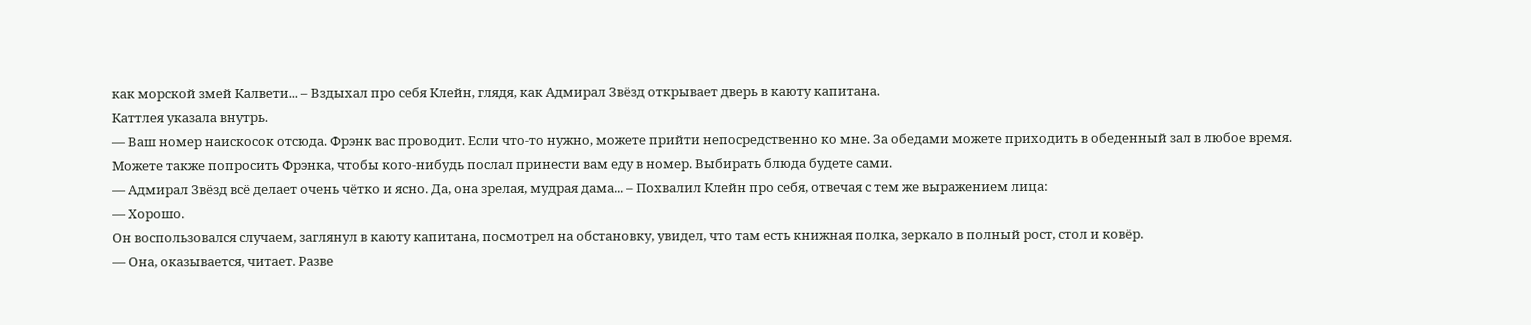как морской змей Калвети... – Вздыхал про себя Клейн, глядя, как Адмирал Звёзд открывает дверь в каюту капитана.
Каттлея указала внутрь.
— Ваш номер наискосок отсюда. Фрэнк вас проводит. Если что-то нужно, можете прийти непосредственно ко мне. За обедами можете приходить в обеденный зал в любое время. Можете также попросить Фрэнка, чтобы кого-нибудь послал принести вам еду в номер. Выбирать блюда будете сами.
— Адмирал Звёзд всё делает очень чётко и ясно. Да, она зрелая, мудрая дама... – Похвалил Клейн про себя, отвечая с тем же выражением лица:
— Хорошо.
Он воспользовался случаем, заглянул в каюту капитана, посмотрел на обстановку, увидел, что там есть книжная полка, зеркало в полный рост, стол и ковёр.
— Она, оказывается, читает. Разве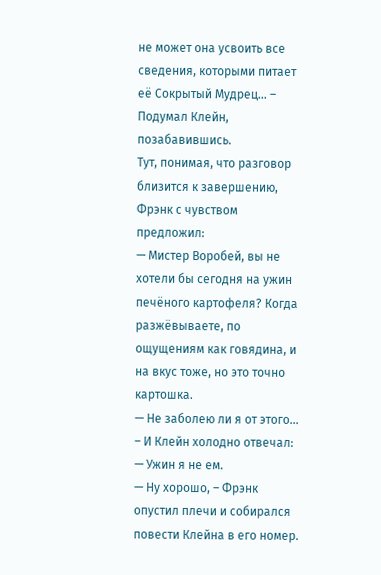не может она усвоить все сведения, которыми питает её Сокрытый Мудрец... – Подумал Клейн, позабавившись.
Тут, понимая, что разговор близится к завершению, Фрэнк с чувством предложил:
— Мистер Воробей, вы не хотели бы сегодня на ужин печëного картофеля? Когда разжëвываете, по ощущениям как говядина, и на вкус тоже, но это точно картошка.
— Не заболею ли я от этого... – И Клейн холодно отвечал:
— Ужин я не ем.
— Ну хорошо, – Фрэнк опустил плечи и собирался повести Клейна в его номер.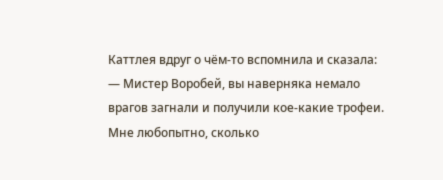Каттлея вдруг о чём-то вспомнила и сказала:
— Мистер Воробей, вы наверняка немало врагов загнали и получили кое-какие трофеи.
Мне любопытно, сколько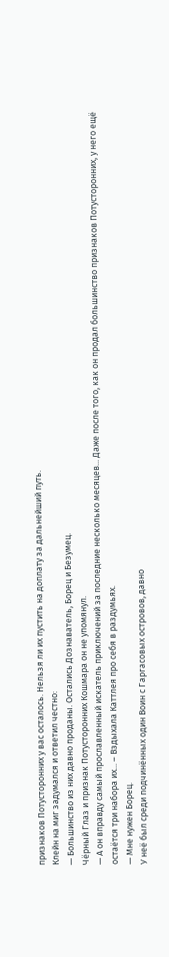признаков Потусторонних у вас осталось. Нельзя ли их пустить на доплату за дальнейший путь.
Клейн на миг задумался и ответил честно:
— Большинство из них давно проданы. Остались Дознаватель, Борец и Безумец.
Чёрный Глаз и признак Потусторонних Кошмара он не упомянул.
— А он вправду самый прославленный искатель приключений за последние несколько месяцев... Даже после того, как он продал большинство признаков Потусторонних, у него ещё остаётся три набора их... – Вздыхала Каттлея про себя в раздумьях.
— Мне нужен Борец.
У неё был среди подчинëнных один Воин с Гаргасовых островов, давно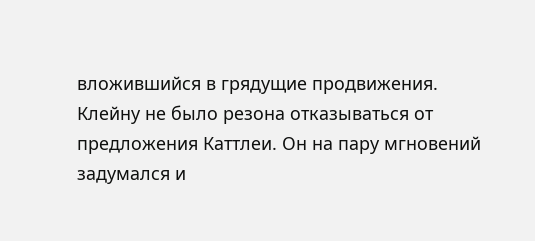вложившийся в грядущие продвижения.
Клейну не было резона отказываться от предложения Каттлеи. Он на пару мгновений задумался и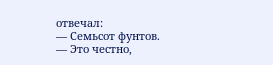отвечал:
— Семьсот фунтов.
— Это честно,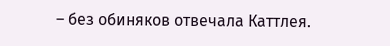– без обиняков отвечала Каттлея.